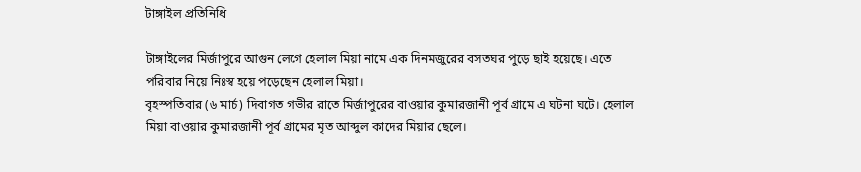টাঙ্গাইল প্রতিনিধি

টাঙ্গাইলের মির্জাপুরে আগুন লেগে হেলাল মিয়া নামে এক দিনমজুরের বসতঘর পুড়ে ছাই হয়েছে। এতে পরিবার নিয়ে নিঃস্ব হয়ে পড়েছেন হেলাল মিয়া।
বৃহস্পতিবার (৬ মার্চ) দিবাগত গভীর রাতে মির্জাপুরের বাওয়ার কুমারজানী পূর্ব গ্রামে এ ঘটনা ঘটে। হেলাল মিয়া বাওয়ার কুমারজানী পূর্ব গ্রামের মৃত আব্দুল কাদের মিয়ার ছেলে।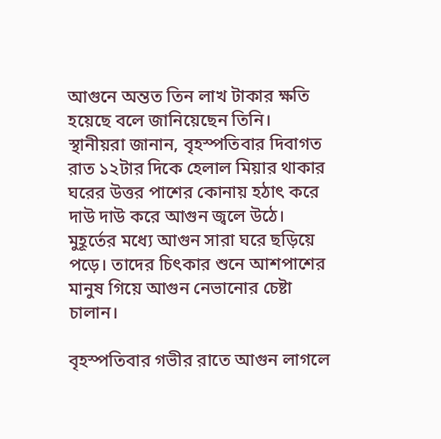আগুনে অন্তত তিন লাখ টাকার ক্ষতি হয়েছে বলে জানিয়েছেন তিনি।
স্থানীয়রা জানান, বৃহস্পতিবার দিবাগত রাত ১২টার দিকে হেলাল মিয়ার থাকার ঘরের উত্তর পাশের কোনায় হঠাৎ করে দাউ দাউ করে আগুন জ্বলে উঠে। মুহূর্তের মধ্যে আগুন সারা ঘরে ছড়িয়ে পড়ে। তাদের চিৎকার শুনে আশপাশের মানুষ গিয়ে আগুন নেভানোর চেষ্টা চালান।

বৃহস্পতিবার গভীর রাতে আগুন লাগলে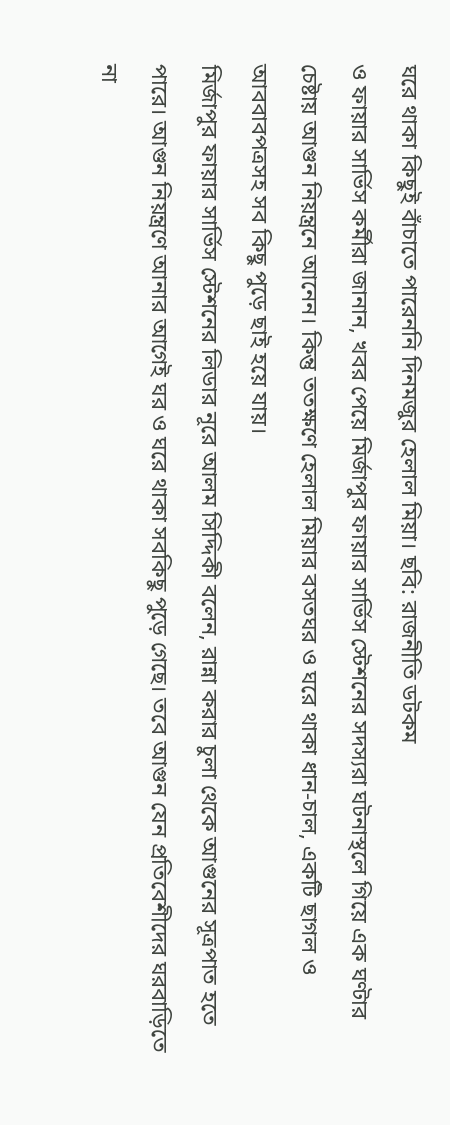ঘরে থাকা কিছুই বাঁচাতে পারেননি দিনমজুর হেলাল মিয়া। ছবি: রাজনীতি ডটকম
ও ফায়ার সার্ভিস কর্মীরা জানান, খবর পেয়ে মির্জাপুর ফায়ার সার্ভিস স্টেশনের সদস্যরা ঘটনাস্থলে গিয়ে এক ঘণ্টার চেষ্টায় আগুন নিয়ন্ত্রনে আনেন। কিন্তু ততক্ষণে হেলাল মিয়ার বসতঘর ও ঘরে থাকা ধান-চাল, একটি ছাগল ও আববাবপত্রসহ সব কিছু পুড়ে ছাই হয়ে যায়।
মির্জাপুর ফায়ার সার্ভিস স্টেশনের লিডার নূরে আলম সিদ্দিকী বলেন, রান্না করার চুলা থেকে আগুনের সূত্রপাত হতে পারে। আগুন নিয়ন্ত্রণে আনার আগেই ঘর ও ঘরে থাকা সবকিছু পুড়ে গেছে। তবে আগুন যেন প্রতিবেশীদের ঘরবাড়িতে না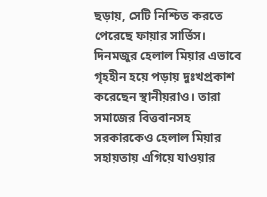ছড়ায়, সেটি নিশ্চিত করতে পেরেছে ফায়ার সার্ভিস।
দিনমজুর হেলাল মিয়ার এভাবে গৃহহীন হয়ে পড়ায় দুঃখপ্রকাশ করেছেন স্থানীয়রাও। তারা সমাজের বিত্তবানসহ সরকারকেও হেলাল মিয়ার সহায়তায় এগিয়ে যাওয়ার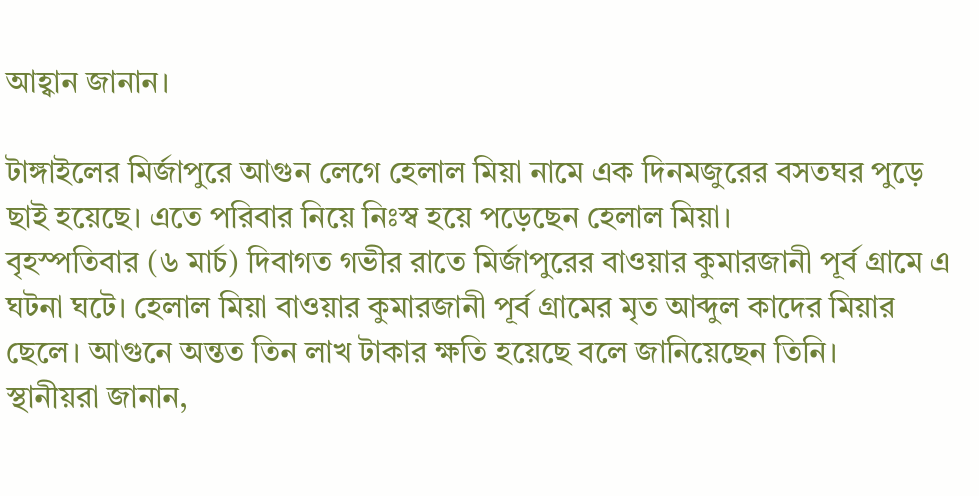আহ্বান জানান।

টাঙ্গাইলের মির্জাপুরে আগুন লেগে হেলাল মিয়া নামে এক দিনমজুরের বসতঘর পুড়ে ছাই হয়েছে। এতে পরিবার নিয়ে নিঃস্ব হয়ে পড়েছেন হেলাল মিয়া।
বৃহস্পতিবার (৬ মার্চ) দিবাগত গভীর রাতে মির্জাপুরের বাওয়ার কুমারজানী পূর্ব গ্রামে এ ঘটনা ঘটে। হেলাল মিয়া বাওয়ার কুমারজানী পূর্ব গ্রামের মৃত আব্দুল কাদের মিয়ার ছেলে। আগুনে অন্তত তিন লাখ টাকার ক্ষতি হয়েছে বলে জানিয়েছেন তিনি।
স্থানীয়রা জানান,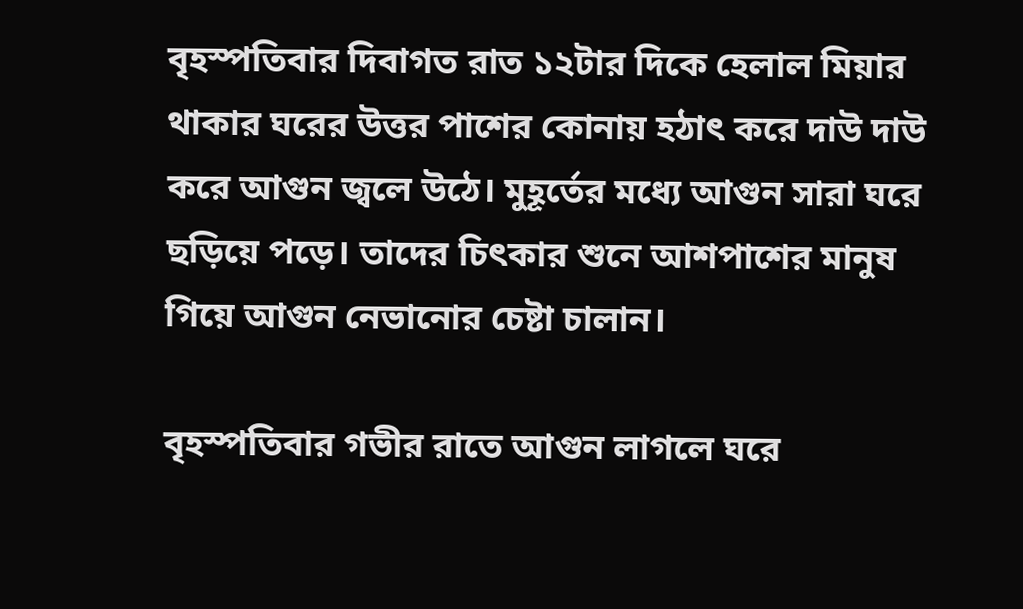বৃহস্পতিবার দিবাগত রাত ১২টার দিকে হেলাল মিয়ার থাকার ঘরের উত্তর পাশের কোনায় হঠাৎ করে দাউ দাউ করে আগুন জ্বলে উঠে। মুহূর্তের মধ্যে আগুন সারা ঘরে ছড়িয়ে পড়ে। তাদের চিৎকার শুনে আশপাশের মানুষ গিয়ে আগুন নেভানোর চেষ্টা চালান।

বৃহস্পতিবার গভীর রাতে আগুন লাগলে ঘরে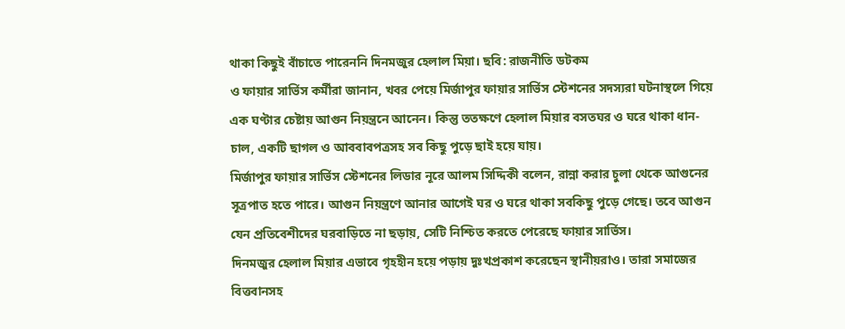থাকা কিছুই বাঁচাতে পারেননি দিনমজুর হেলাল মিয়া। ছবি: রাজনীতি ডটকম
ও ফায়ার সার্ভিস কর্মীরা জানান, খবর পেয়ে মির্জাপুর ফায়ার সার্ভিস স্টেশনের সদস্যরা ঘটনাস্থলে গিয়ে এক ঘণ্টার চেষ্টায় আগুন নিয়ন্ত্রনে আনেন। কিন্তু ততক্ষণে হেলাল মিয়ার বসতঘর ও ঘরে থাকা ধান-চাল, একটি ছাগল ও আববাবপত্রসহ সব কিছু পুড়ে ছাই হয়ে যায়।
মির্জাপুর ফায়ার সার্ভিস স্টেশনের লিডার নূরে আলম সিদ্দিকী বলেন, রান্না করার চুলা থেকে আগুনের সূত্রপাত হতে পারে। আগুন নিয়ন্ত্রণে আনার আগেই ঘর ও ঘরে থাকা সবকিছু পুড়ে গেছে। তবে আগুন যেন প্রতিবেশীদের ঘরবাড়িতে না ছড়ায়, সেটি নিশ্চিত করতে পেরেছে ফায়ার সার্ভিস।
দিনমজুর হেলাল মিয়ার এভাবে গৃহহীন হয়ে পড়ায় দুঃখপ্রকাশ করেছেন স্থানীয়রাও। তারা সমাজের বিত্তবানসহ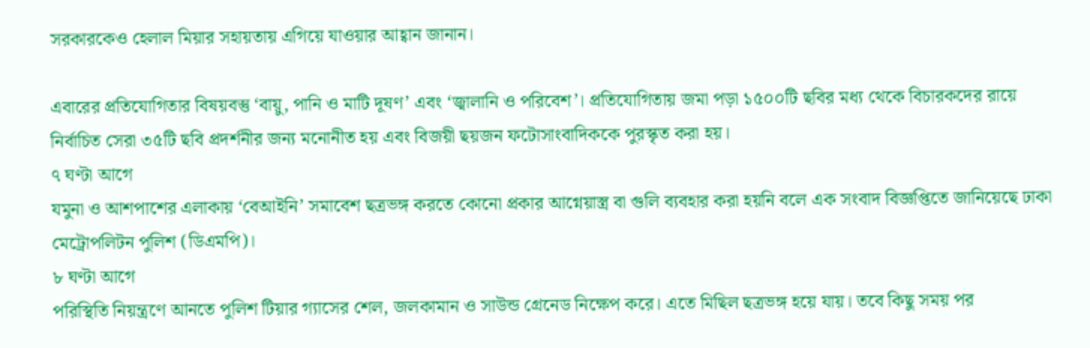সরকারকেও হেলাল মিয়ার সহায়তায় এগিয়ে যাওয়ার আহ্বান জানান।

এবারের প্রতিযোগিতার বিষয়বস্তু ‘বায়ু, পানি ও মাটি দূষণ’ এবং ‘জ্বালানি ও পরিবেশ’। প্রতিযোগিতায় জমা পড়া ১৫০০টি ছবির মধ্য থেকে বিচারকদের রায়ে নির্বাচিত সেরা ৩৫টি ছবি প্রদর্শনীর জন্য মনোনীত হয় এবং বিজয়ী ছয়জন ফটোসাংবাদিককে পুরস্কৃত করা হয়।
৭ ঘণ্টা আগে
যমুনা ও আশপাশের এলাকায় ‘বেআইনি’ সমাবেশ ছত্রভঙ্গ করতে কোনো প্রকার আগ্নেয়াস্ত্র বা গুলি ব্যবহার করা হয়নি বলে এক সংবাদ বিজ্ঞপ্তিতে জানিয়েছে ঢাকা মেট্রোপলিটন পুলিশ (ডিএমপি)।
৮ ঘণ্টা আগে
পরিস্থিতি নিয়ন্ত্রণে আনতে পুলিশ টিয়ার গ্যাসের শেল, জলকামান ও সাউন্ড গ্রেনেড নিক্ষেপ করে। এতে মিছিল ছত্রভঙ্গ হয়ে যায়। তবে কিছু সময় পর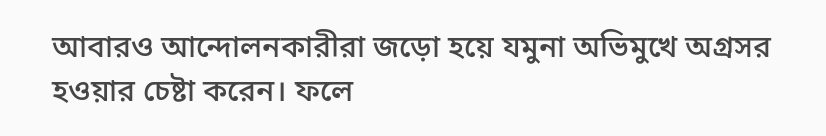আবারও আন্দোলনকারীরা জড়ো হয়ে যমুনা অভিমুখে অগ্রসর হওয়ার চেষ্টা করেন। ফলে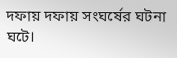দফায় দফায় সংঘর্ষের ঘটনা ঘটে।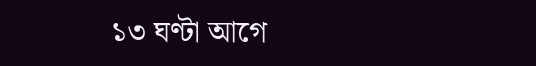১৩ ঘণ্টা আগে